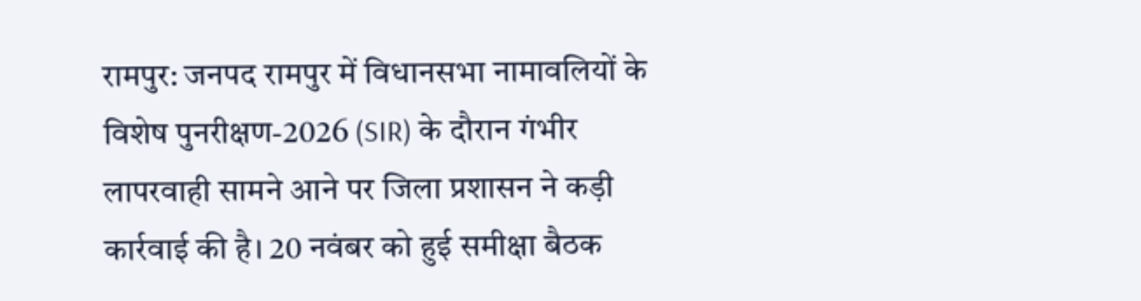रामपुर: जनपद रामपुर में विधानसभा नामावलियों के विशेष पुनरीक्षण-2026 (SIR) के दौरान गंभीर लापरवाही सामने आने पर जिला प्रशासन ने कड़ी कार्रवाई की है। 20 नवंबर को हुई समीक्षा बैठक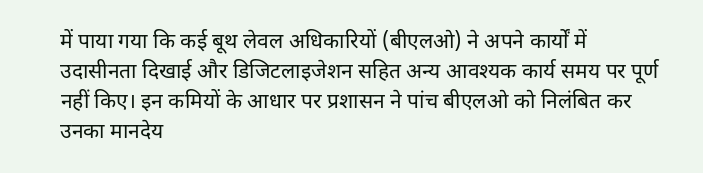में पाया गया कि कई बूथ लेवल अधिकारियों (बीएलओ) ने अपने कार्यों में उदासीनता दिखाई और डिजिटलाइजेशन सहित अन्य आवश्यक कार्य समय पर पूर्ण नहीं किए। इन कमियों के आधार पर प्रशासन ने पांच बीएलओ को निलंबित कर उनका मानदेय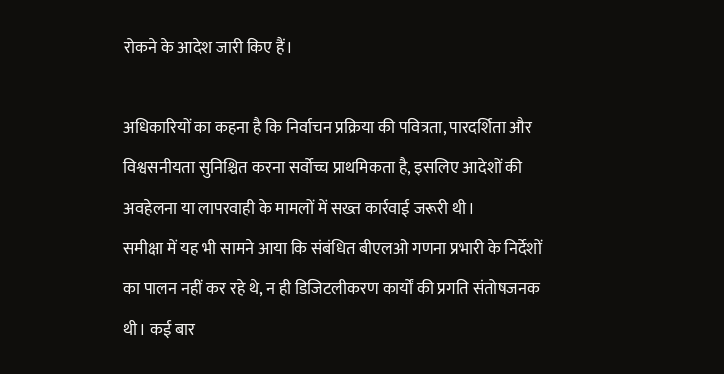रोकने के आदेश जारी किए हैं।

अधिकारियों का कहना है कि निर्वाचन प्रक्रिया की पवित्रता, पारदर्शिता और विश्वसनीयता सुनिश्चित करना सर्वोच्च प्राथमिकता है, इसलिए आदेशों की अवहेलना या लापरवाही के मामलों में सख्त कार्रवाई जरूरी थी।
समीक्षा में यह भी सामने आया कि संबंधित बीएलओ गणना प्रभारी के निर्देशों का पालन नहीं कर रहे थे, न ही डिजिटलीकरण कार्यों की प्रगति संतोषजनक थी। कई बार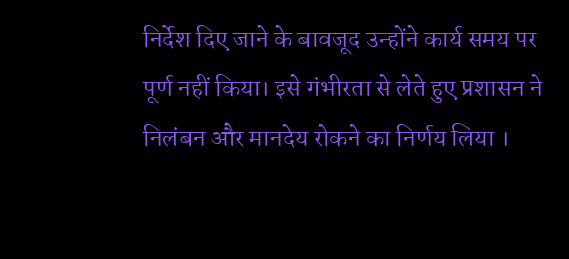निर्देश दिए जाने के बावजूद उन्होंने कार्य समय पर पूर्ण नहीं किया। इसे गंभीरता से लेते हुए प्रशासन ने निलंबन और मानदेय रोकने का निर्णय लिया ।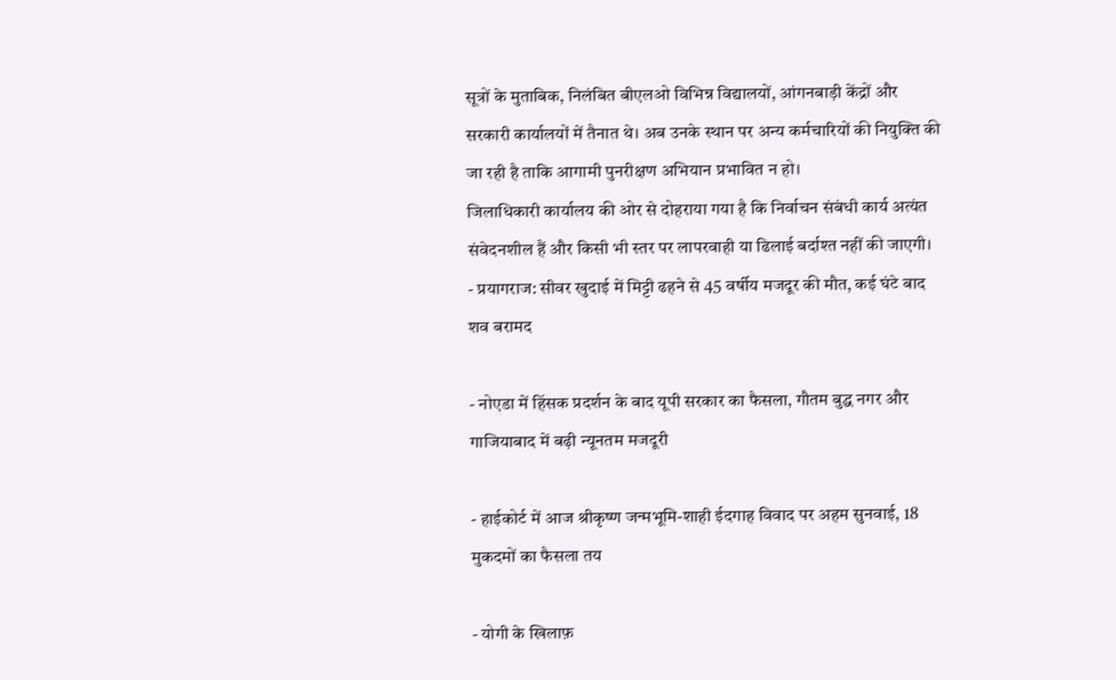सूत्रों के मुताबिक, निलंबित बीएलओ विभिन्न विद्यालयों, आंगनबाड़ी केंद्रों और सरकारी कार्यालयों में तैनात थे। अब उनके स्थान पर अन्य कर्मचारियों की नियुक्ति की जा रही है ताकि आगामी पुनरीक्षण अभियान प्रभावित न हो।
जिलाधिकारी कार्यालय की ओर से दोहराया गया है कि निर्वाचन संबंधी कार्य अत्यंत संवेदनशील हैं और किसी भी स्तर पर लापरवाही या ढिलाई बर्दाश्त नहीं की जाएगी।
- प्रयागराज: सीवर खुदाई में मिट्टी ढहने से 45 वर्षीय मजदूर की मौत, कई घंटे बाद शव बरामद

- नोएडा में हिंसक प्रदर्शन के बाद यूपी सरकार का फैसला, गौतम बुद्ध नगर और गाजियाबाद में बढ़ी न्यूनतम मजदूरी

- हाईकोर्ट में आज श्रीकृष्ण जन्मभूमि-शाही ईदगाह विवाद पर अहम सुनवाई, 18 मुकदमों का फैसला तय

- योगी के खिलाफ़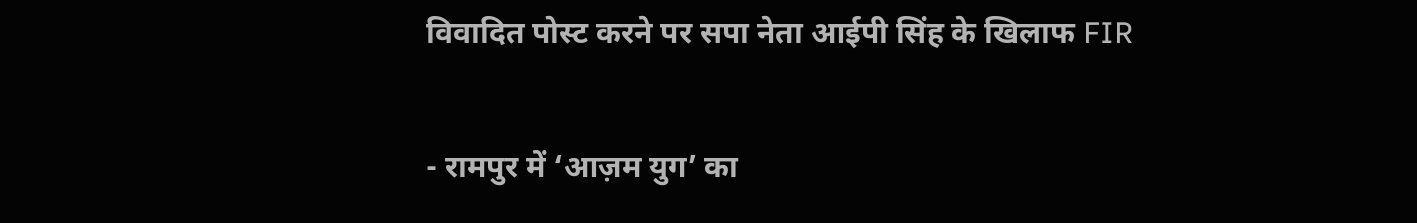विवादित पोस्ट करने पर सपा नेता आईपी सिंह के खिलाफ FIR

- रामपुर में ‘आज़म युग’ का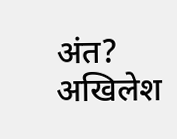अंत? अखिलेश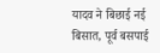यादव ने बिछाई नई बिसात, पूर्व बसपाई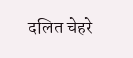दलित चेहरे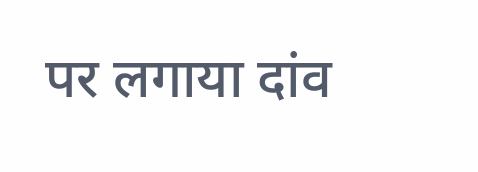पर लगाया दांव